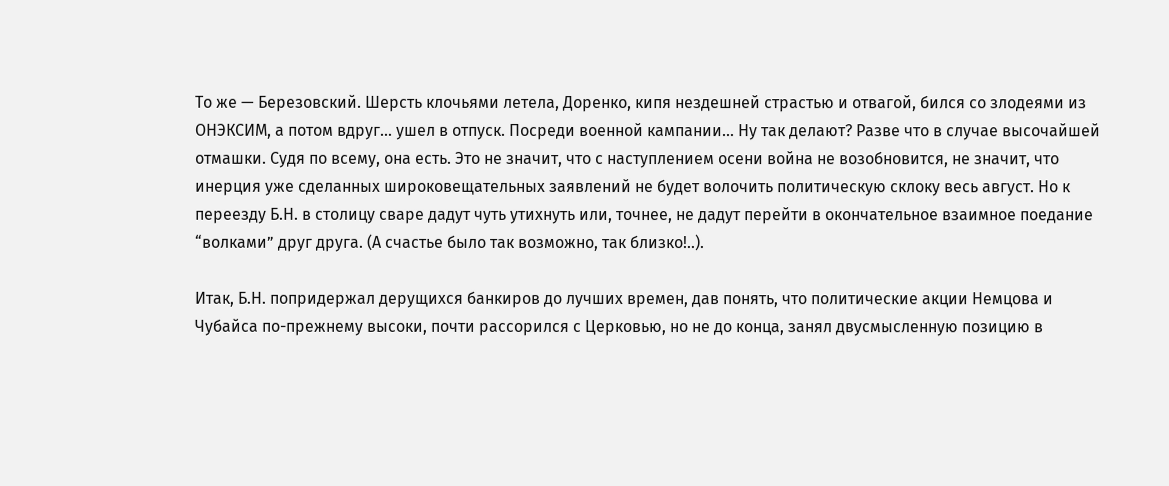То же — Березовский. Шерсть клочьями летела, Доренко, кипя нездешней страстью и отвагой, бился со злодеями из ОНЭКСИМ, а потом вдруг… ушел в отпуск. Посреди военной кампании… Ну так делают? Разве что в случае высочайшей отмашки. Судя по всему, она есть. Это не значит, что с наступлением осени война не возобновится, не значит, что инерция уже сделанных широковещательных заявлений не будет волочить политическую склоку весь август. Но к переезду Б.Н. в столицу сваре дадут чуть утихнуть или, точнее, не дадут перейти в окончательное взаимное поедание “волками” друг друга. (А счастье было так возможно, так близко!..).

Итак, Б.Н. попридержал дерущихся банкиров до лучших времен, дав понять, что политические акции Немцова и Чубайса по-прежнему высоки, почти рассорился с Церковью, но не до конца, занял двусмысленную позицию в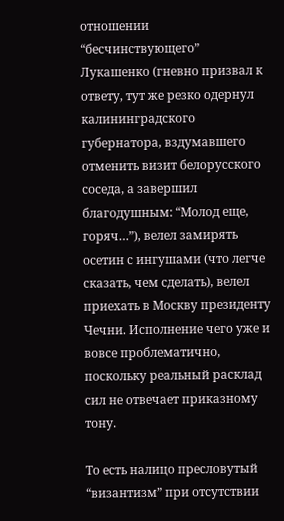отношении “бесчинствующего” Лукашенко (гневно призвал к ответу, тут же резко одернул калининградского губернатора, вздумавшего отменить визит белорусского соседа, а завершил благодушным: “Молод еще, горяч…”), велел замирять осетин с ингушами (что легче сказать, чем сделать), велел приехать в Москву президенту Чечни. Исполнение чего уже и вовсе проблематично, поскольку реальный расклад сил не отвечает приказному тону.

То есть налицо пресловутый “византизм” при отсутствии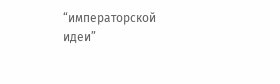“императорской идеи”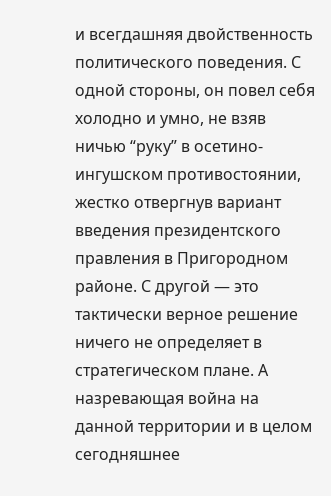и всегдашняя двойственность политического поведения. С одной стороны, он повел себя холодно и умно, не взяв ничью “руку” в осетино-ингушском противостоянии, жестко отвергнув вариант введения президентского правления в Пригородном районе. С другой — это тактически верное решение ничего не определяет в стратегическом плане. А назревающая война на данной территории и в целом сегодняшнее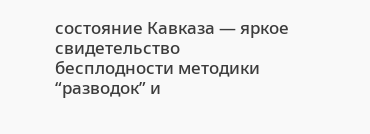состояние Кавказа — яркое свидетельство бесплодности методики “разводок” и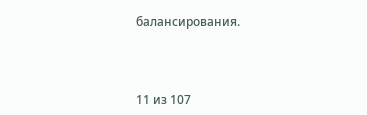балансирования.



11 из 107